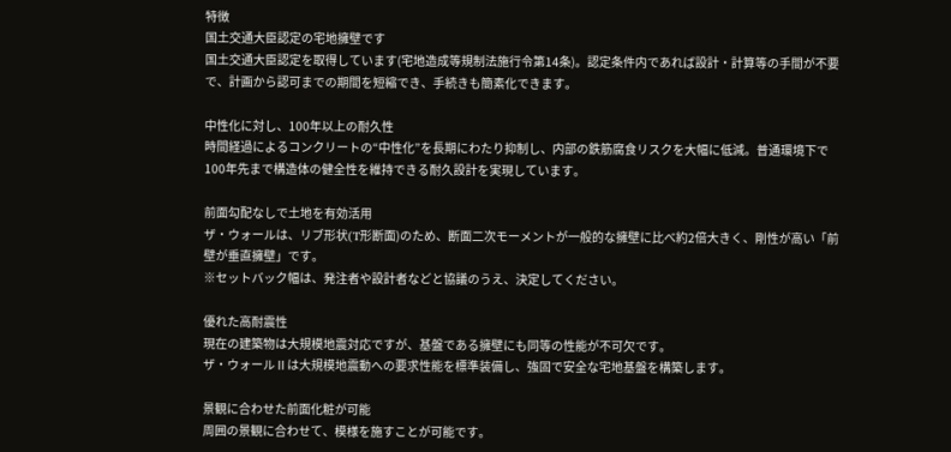特徴
国土交通大臣認定の宅地擁壁です
国土交通大臣認定を取得しています(宅地造成等規制法施行令第14条)。認定条件内であれば設計・計算等の手間が不要で、計画から認可までの期間を短縮でき、手続きも簡素化できます。

中性化に対し、100年以上の耐久性
時間経過によるコンクリートの“中性化”を長期にわたり抑制し、内部の鉄筋腐食リスクを大幅に低減。普通環境下で100年先まで構造体の健全性を維持できる耐久設計を実現しています。

前面勾配なしで土地を有効活用
ザ・ウォールは、リブ形状(T形断面)のため、断面二次モーメントが一般的な擁壁に比べ約2倍大きく、剛性が高い「前壁が垂直擁壁」です。
※セットバック幅は、発注者や設計者などと協議のうえ、決定してください。

優れた高耐震性
現在の建築物は大規模地震対応ですが、基盤である擁壁にも同等の性能が不可欠です。
ザ・ウォールⅡは大規模地震動への要求性能を標準装備し、強固で安全な宅地基盤を構築します。

景観に合わせた前面化粧が可能
周囲の景観に合わせて、模様を施すことが可能です。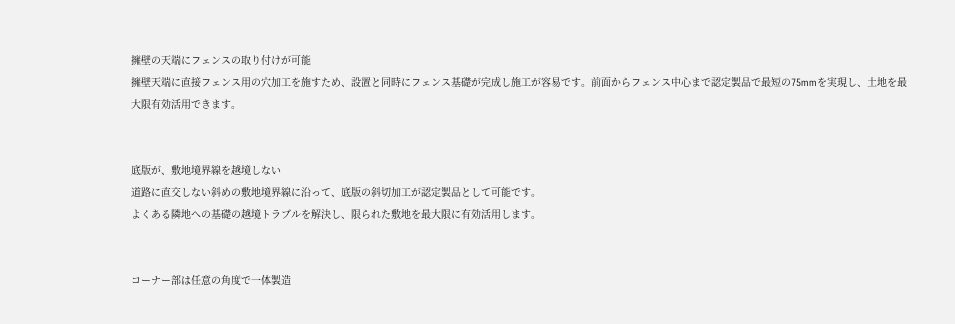擁壁の天端にフェンスの取り付けが可能
擁壁天端に直接フェンス用の穴加工を施すため、設置と同時にフェンス基礎が完成し施工が容易です。前面からフェンス中心まで認定製品で最短の75mmを実現し、土地を最大限有効活用できます。


底版が、敷地境界線を越境しない
道路に直交しない斜めの敷地境界線に沿って、底版の斜切加工が認定製品として可能です。
よくある隣地への基礎の越境トラブルを解決し、限られた敷地を最大限に有効活用します。


コーナー部は任意の角度で一体製造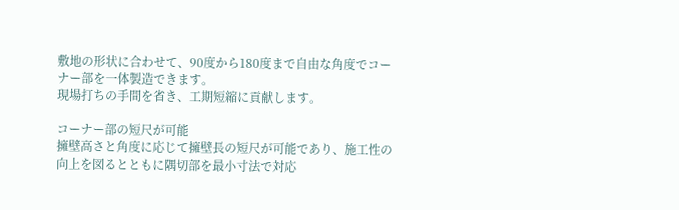敷地の形状に合わせて、90度から180度まで自由な角度でコーナー部を一体製造できます。
現場打ちの手間を省き、工期短縮に貢献します。

コーナー部の短尺が可能
擁壁高さと角度に応じて擁壁長の短尺が可能であり、施工性の向上を図るとともに隅切部を最小寸法で対応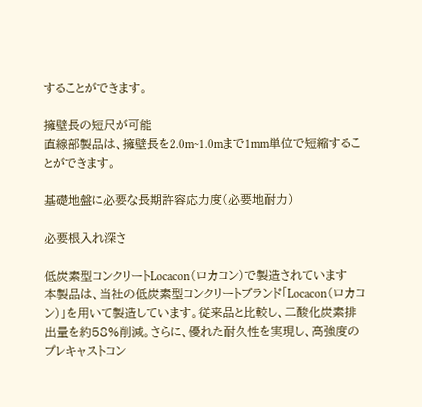することができます。

擁壁長の短尺が可能
直線部製品は、擁壁長を2.0m~1.0mまで1mm単位で短縮することができます。

基礎地盤に必要な長期許容応力度(必要地耐力)

必要根入れ深さ

低炭素型コンクリートLocacon(ロカコン)で製造されています
本製品は、当社の低炭素型コンクリートブランド「Locacon(ロカコン)」を用いて製造しています。従来品と比較し、二酸化炭素排出量を約58%削減。さらに、優れた耐久性を実現し、高強度のプレキャストコン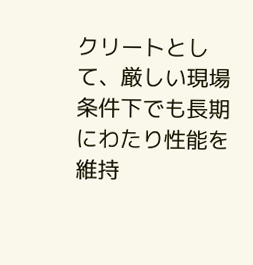クリートとして、厳しい現場条件下でも長期にわたり性能を維持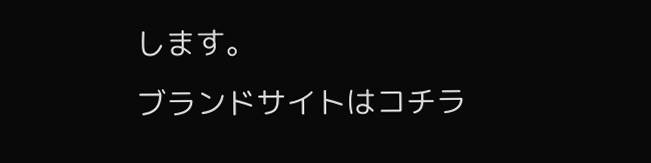します。
ブランドサイトはコチラ